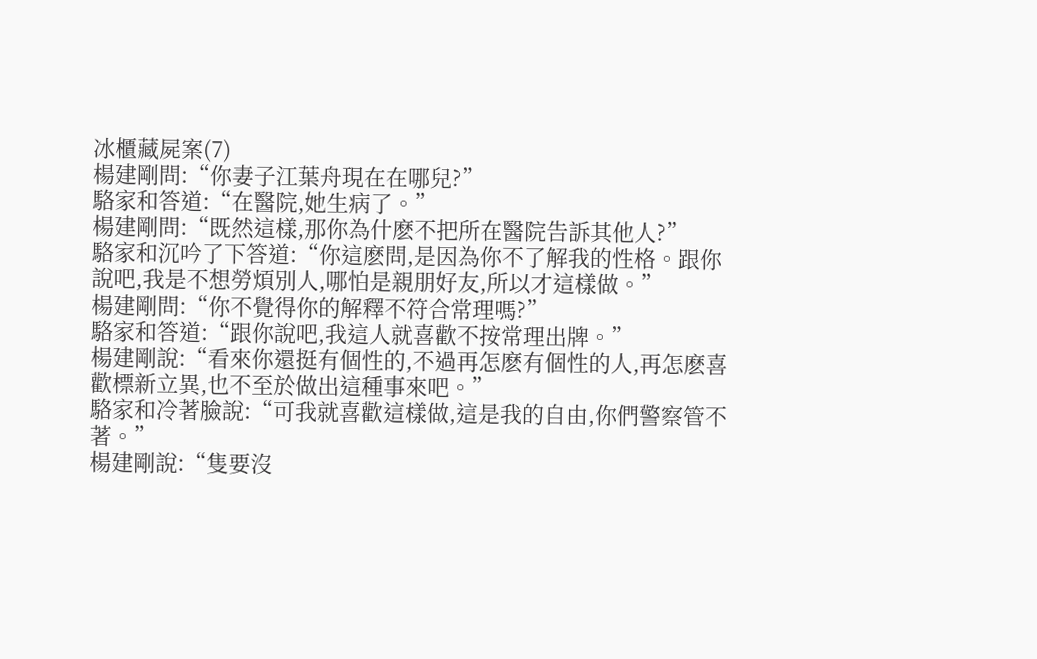冰櫃藏屍案(7)
楊建剛問:“你妻子江葉舟現在在哪兒?”
駱家和答道:“在醫院,她生病了。”
楊建剛問:“既然這樣,那你為什麽不把所在醫院告訴其他人?”
駱家和沉吟了下答道:“你這麽問,是因為你不了解我的性格。跟你說吧,我是不想勞煩別人,哪怕是親朋好友,所以才這樣做。”
楊建剛問:“你不覺得你的解釋不符合常理嗎?”
駱家和答道:“跟你說吧,我這人就喜歡不按常理出牌。”
楊建剛說:“看來你還挺有個性的,不過再怎麽有個性的人,再怎麽喜歡標新立異,也不至於做出這種事來吧。”
駱家和冷著臉說:“可我就喜歡這樣做,這是我的自由,你們警察管不著。”
楊建剛說:“隻要沒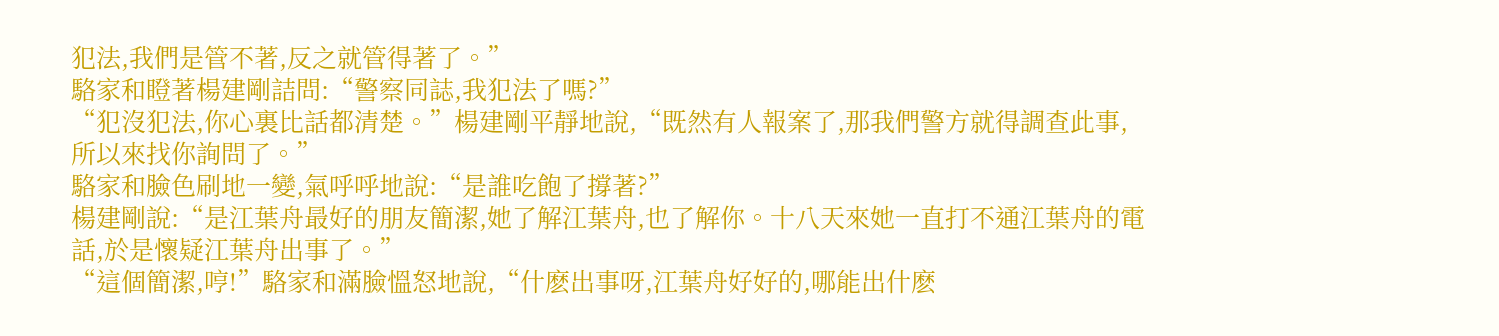犯法,我們是管不著,反之就管得著了。”
駱家和瞪著楊建剛詰問:“警察同誌,我犯法了嗎?”
“犯沒犯法,你心裏比話都清楚。”楊建剛平靜地說,“既然有人報案了,那我們警方就得調查此事,所以來找你詢問了。”
駱家和臉色刷地一變,氣呼呼地說:“是誰吃飽了撐著?”
楊建剛說:“是江葉舟最好的朋友簡潔,她了解江葉舟,也了解你。十八天來她一直打不通江葉舟的電話,於是懷疑江葉舟出事了。”
“這個簡潔,哼!”駱家和滿臉慍怒地說,“什麽出事呀,江葉舟好好的,哪能出什麽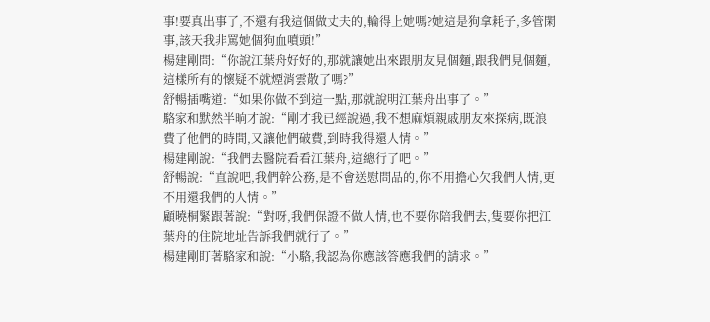事!要真出事了,不還有我這個做丈夫的,輪得上她嗎?她這是狗拿耗子,多管閑事,該天我非罵她個狗血噴頭!”
楊建剛問:“你說江葉舟好好的,那就讓她出來跟朋友見個麵,跟我們見個麵,這樣所有的懷疑不就煙消雲散了嗎?”
舒暢插嘴道:“如果你做不到這一點,那就說明江葉舟出事了。”
駱家和默然半晌才說:“剛才我已經說過,我不想麻煩親戚朋友來探病,既浪費了他們的時間,又讓他們破費,到時我得還人情。”
楊建剛說:“我們去醫院看看江葉舟,這總行了吧。”
舒暢說:“直說吧,我們幹公務,是不會送慰問品的,你不用擔心欠我們人情,更不用還我們的人情。”
顧曉桐緊跟著說:“對呀,我們保證不做人情,也不要你陪我們去,隻要你把江葉舟的住院地址告訴我們就行了。”
楊建剛盯著駱家和說:“小駱,我認為你應該答應我們的請求。”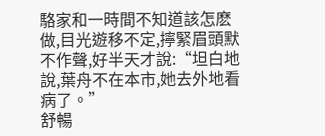駱家和一時間不知道該怎麽做,目光遊移不定,擰緊眉頭默不作聲,好半天才說:“坦白地說,葉舟不在本市,她去外地看病了。”
舒暢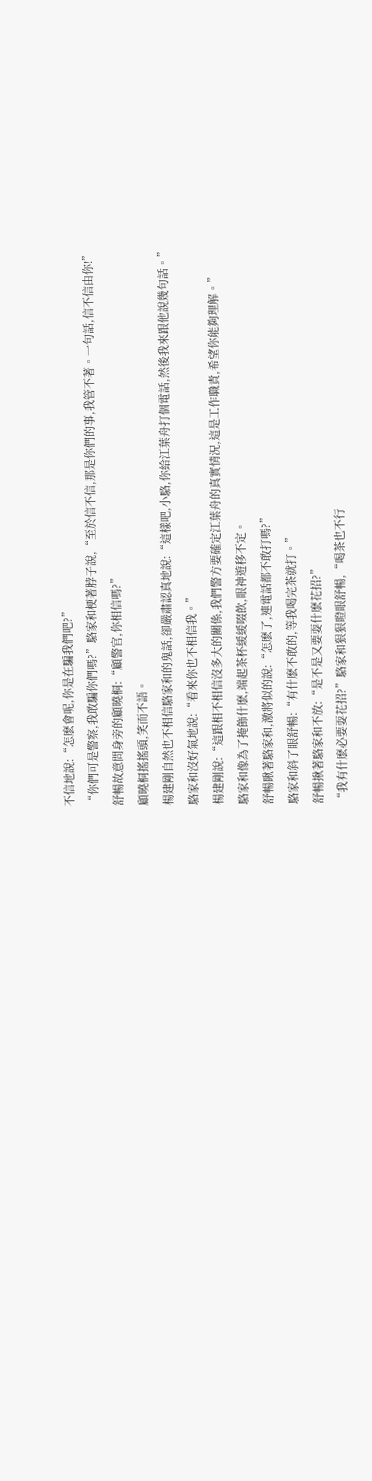不信地說:“怎麽會呢,你是在騙我們吧?”
“你們可是警察,我敢騙你們嗎?”駱家和梗著脖子說,“至於信不信,那是你們的事,我管不著。一句話,信不信由你!”
舒暢故意問身旁的顧曉桐:“顧警官,你相信嗎?”
顧曉桐搖搖頭,笑而不語。
楊建剛自然也不相信駱家和的鬼話,卻嚴肅認真地說:“這樣吧,小駱,你給江葉舟打個電話,然後我來跟他說幾句話。”
駱家和沒好氣地說:“看來你也不相信我。”
楊建剛說:“這跟相不相信沒多大的關係,我們警方要確定江葉舟的真實情況,這是工作職責,希望你能夠理解。”
駱家和像為了掩飾什麽,端起茶杯緩緩啜飲,眼神遊移不定。
舒暢瞅著駱家和,激將似的說:“怎麽了,連電話都不敢打嗎?”
駱家和斜了眼舒暢:“有什麽不敢的,等我喝完茶就打。”
舒暢揪著駱家和不放:“是不是又要耍什麽花招?”
“我有什麽必要耍花招?”駱家和狠狠瞪眼舒暢,“喝茶也不行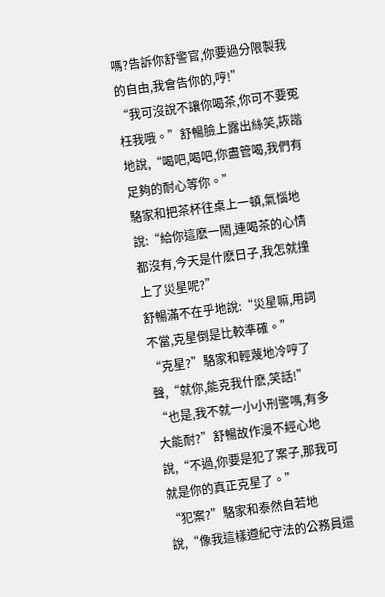嗎?告訴你舒警官,你要過分限製我的自由,我會告你的,哼!”
“我可沒說不讓你喝茶,你可不要冤枉我哦。”舒暢臉上露出絲笑,詼諧地說,“喝吧,喝吧,你盡管喝,我們有足夠的耐心等你。”
駱家和把茶杯往桌上一頓,氣惱地說:“給你這麽一鬧,連喝茶的心情都沒有,今天是什麽日子,我怎就撞上了災星呢?”
舒暢滿不在乎地說:“災星嘛,用詞不當,克星倒是比較準確。”
“克星?”駱家和輕蔑地冷哼了聲,“就你,能克我什麽,笑話!”
“也是,我不就一小小刑警嗎,有多大能耐?”舒暢故作漫不經心地說,“不過,你要是犯了案子,那我可就是你的真正克星了。”
“犯案?”駱家和泰然自若地說,“像我這樣遵紀守法的公務員還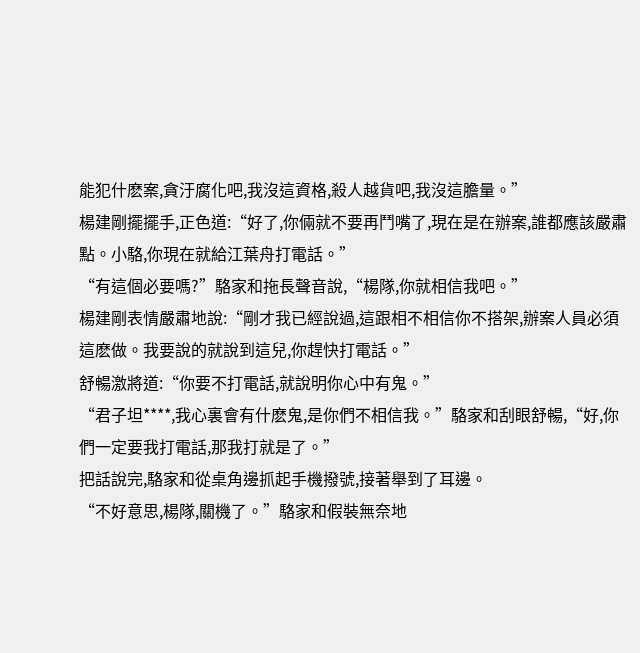能犯什麽案,貪汙腐化吧,我沒這資格,殺人越貨吧,我沒這膽量。”
楊建剛擺擺手,正色道:“好了,你倆就不要再鬥嘴了,現在是在辦案,誰都應該嚴肅點。小駱,你現在就給江葉舟打電話。”
“有這個必要嗎?”駱家和拖長聲音說,“楊隊,你就相信我吧。”
楊建剛表情嚴肅地說:“剛才我已經說過,這跟相不相信你不搭架,辦案人員必須這麽做。我要說的就說到這兒,你趕快打電話。”
舒暢激將道:“你要不打電話,就說明你心中有鬼。”
“君子坦****,我心裏會有什麽鬼,是你們不相信我。”駱家和刮眼舒暢,“好,你們一定要我打電話,那我打就是了。”
把話說完,駱家和從桌角邊抓起手機撥號,接著舉到了耳邊。
“不好意思,楊隊,關機了。”駱家和假裝無奈地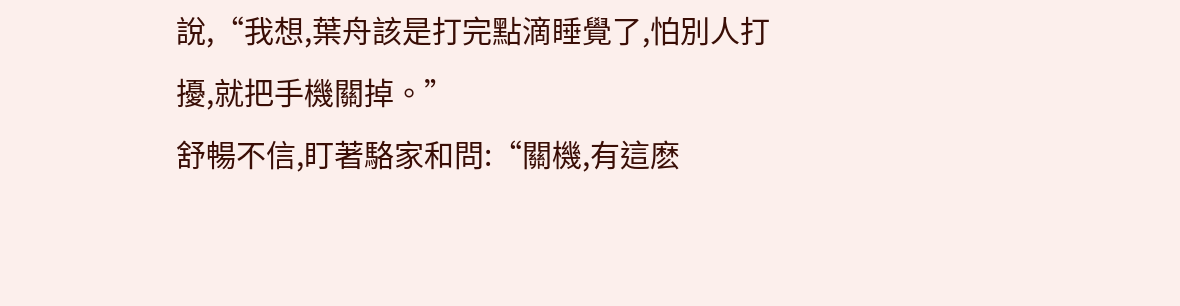說,“我想,葉舟該是打完點滴睡覺了,怕別人打擾,就把手機關掉。”
舒暢不信,盯著駱家和問:“關機,有這麽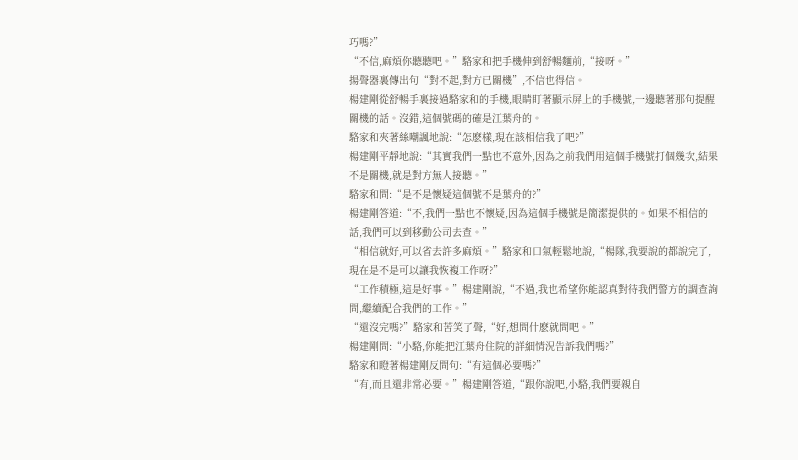巧嗎?”
“不信,麻煩你聽聽吧。”駱家和把手機伸到舒暢麵前,“接呀。”
揚聲器裏傳出句“對不起,對方已關機”,不信也得信。
楊建剛從舒暢手裏接過駱家和的手機,眼睛盯著顯示屏上的手機號,一邊聽著那句提醒關機的話。沒錯,這個號碼的確是江葉舟的。
駱家和夾著絲嘲諷地說:“怎麽樣,現在該相信我了吧?”
楊建剛平靜地說:“其實我們一點也不意外,因為之前我們用這個手機號打個幾次,結果不是關機,就是對方無人接聽。”
駱家和問:“是不是懷疑這個號不是葉舟的?”
楊建剛答道:“不,我們一點也不懷疑,因為這個手機號是簡潔提供的。如果不相信的話,我們可以到移動公司去查。”
“相信就好,可以省去許多麻煩。”駱家和口氣輕鬆地說,“楊隊,我要說的都說完了,現在是不是可以讓我恢複工作呀?”
“工作積極,這是好事。”楊建剛說,“不過,我也希望你能認真對待我們警方的調查詢問,繼續配合我們的工作。”
“還沒完嗎?”駱家和苦笑了聲,“好,想問什麽就問吧。”
楊建剛問:“小駱,你能把江葉舟住院的詳細情況告訴我們嗎?”
駱家和瞪著楊建剛反問句:“有這個必要嗎?”
“有,而且還非常必要。”楊建剛答道,“跟你說吧,小駱,我們要親自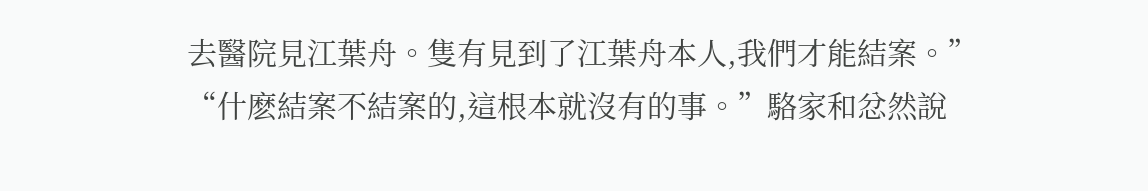去醫院見江葉舟。隻有見到了江葉舟本人,我們才能結案。”
“什麽結案不結案的,這根本就沒有的事。”駱家和忿然說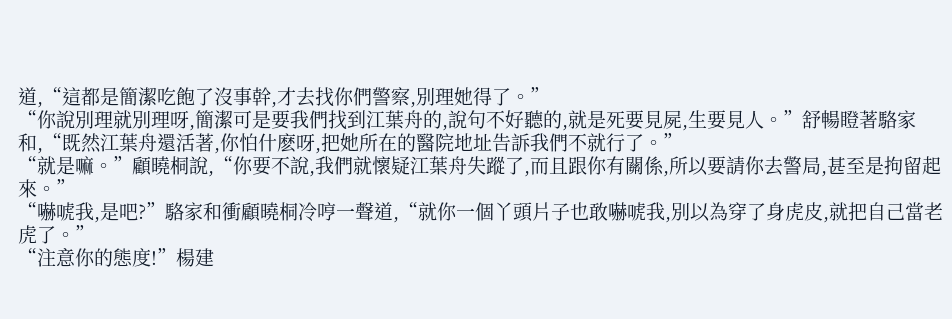道,“這都是簡潔吃飽了沒事幹,才去找你們警察,別理她得了。”
“你說別理就別理呀,簡潔可是要我們找到江葉舟的,說句不好聽的,就是死要見屍,生要見人。”舒暢瞪著駱家和,“既然江葉舟還活著,你怕什麽呀,把她所在的醫院地址告訴我們不就行了。”
“就是嘛。”顧曉桐說,“你要不說,我們就懷疑江葉舟失蹤了,而且跟你有關係,所以要請你去警局,甚至是拘留起來。”
“嚇唬我,是吧?”駱家和衝顧曉桐冷哼一聲道,“就你一個丫頭片子也敢嚇唬我,別以為穿了身虎皮,就把自己當老虎了。”
“注意你的態度!”楊建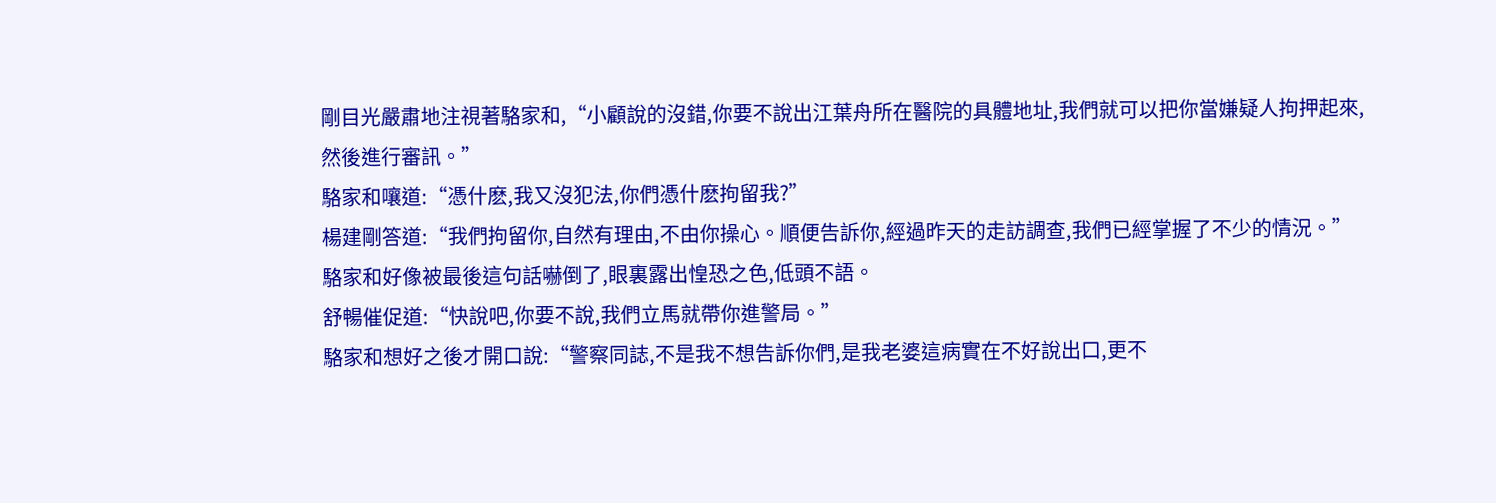剛目光嚴肅地注視著駱家和,“小顧說的沒錯,你要不說出江葉舟所在醫院的具體地址,我們就可以把你當嫌疑人拘押起來,然後進行審訊。”
駱家和嚷道:“憑什麽,我又沒犯法,你們憑什麽拘留我?”
楊建剛答道:“我們拘留你,自然有理由,不由你操心。順便告訴你,經過昨天的走訪調查,我們已經掌握了不少的情況。”
駱家和好像被最後這句話嚇倒了,眼裏露出惶恐之色,低頭不語。
舒暢催促道:“快說吧,你要不說,我們立馬就帶你進警局。”
駱家和想好之後才開口說:“警察同誌,不是我不想告訴你們,是我老婆這病實在不好說出口,更不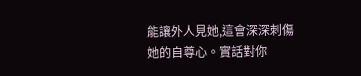能讓外人見她,這會深深刺傷她的自尊心。實話對你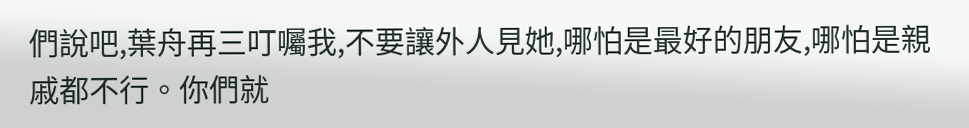們說吧,葉舟再三叮囑我,不要讓外人見她,哪怕是最好的朋友,哪怕是親戚都不行。你們就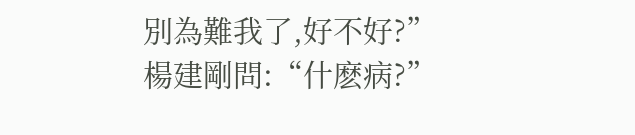別為難我了,好不好?”
楊建剛問:“什麽病?”